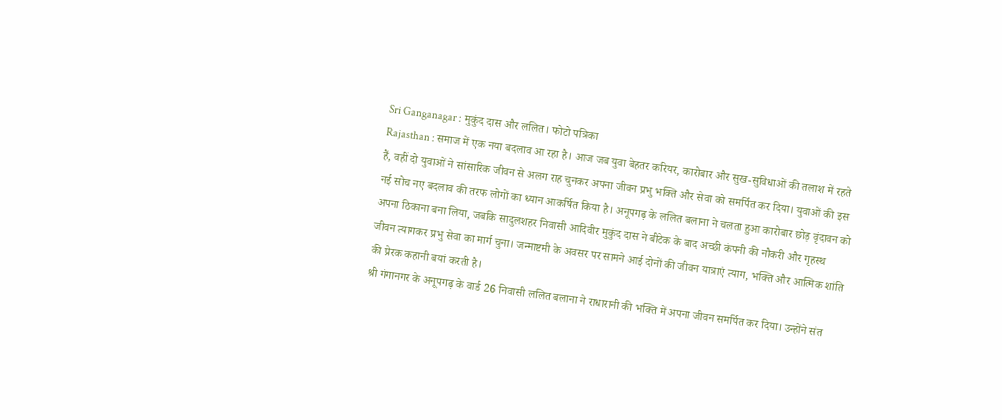Sri Ganganagar : मुकुंद दास और ललित। फोटो पत्रिका
Rajasthan : समाज में एक नया बदलाव आ रहा है। आज जब युवा बेहतर करियर, कारोबार और सुख-सुविधाओं की तलाश में रहते हैं, वहीं दो युवाओं ने सांसारिक जीवन से अलग राह चुनकर अपना जीवन प्रभु भक्ति और सेवा को समर्पित कर दिया। युवाओं की इस नई सोच नए बदलाव की तरफ लोगों का ध्यान आकर्षित किया है। अनूपगढ़ के ललित बलाना ने चलता हुआ कारोबार छोड़ वृंदावन को अपना ठिकाना बना लिया, जबकि सादुलशहर निवासी आदिवीर मुकुंद दास ने बीटेक के बाद अच्छी कंपनी की नौकरी और गृहस्थ जीवन त्यागकर प्रभु सेवा का मार्ग चुना। जन्माष्टमी के अवसर पर सामने आई दोनों की जीवन यात्राएं त्याग, भक्ति और आत्मिक शांति की प्रेरक कहानी बयां करती है।
श्री गंगानगर के अनूपगढ़ के वार्ड 26 निवासी ललित बलाना ने राधारानी की भक्ति में अपना जीवन समर्पित कर दिया। उन्होंने संत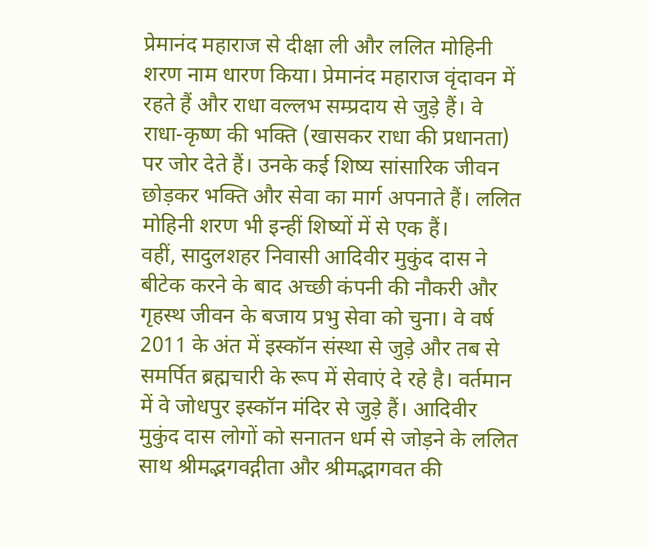प्रेमानंद महाराज से दीक्षा ली और ललित मोहिनी शरण नाम धारण किया। प्रेमानंद महाराज वृंदावन में रहते हैं और राधा वल्लभ सम्प्रदाय से जुड़े हैं। वे राधा-कृष्ण की भक्ति (खासकर राधा की प्रधानता) पर जोर देते हैं। उनके कई शिष्य सांसारिक जीवन छोड़कर भक्ति और सेवा का मार्ग अपनाते हैं। ललित मोहिनी शरण भी इन्हीं शिष्यों में से एक हैं।
वहीं, सादुलशहर निवासी आदिवीर मुकुंद दास ने बीटेक करने के बाद अच्छी कंपनी की नौकरी और गृहस्थ जीवन के बजाय प्रभु सेवा को चुना। वे वर्ष 2011 के अंत में इस्कॉन संस्था से जुड़े और तब से समर्पित ब्रह्मचारी के रूप में सेवाएं दे रहे है। वर्तमान में वे जोधपुर इस्कॉन मंदिर से जुड़े हैं। आदिवीर मुकुंद दास लोगों को सनातन धर्म से जोड़ने के ललित साथ श्रीमद्भगवद्गीता और श्रीमद्भागवत की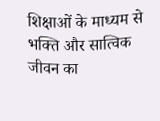शिक्षाओं के माध्यम से भक्ति और सात्विक जीवन का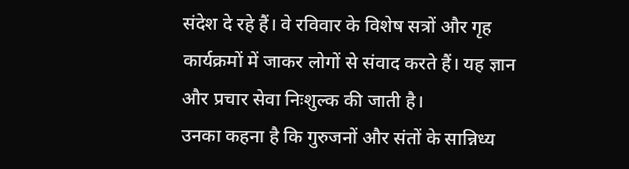संदेश दे रहे हैं। वे रविवार के विशेष सत्रों और गृह कार्यक्रमों में जाकर लोगों से संवाद करते हैं। यह ज्ञान और प्रचार सेवा निःशुल्क की जाती है।
उनका कहना है कि गुरुजनों और संतों के सान्निध्य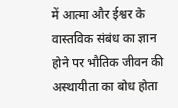में आत्मा और ईश्वर के वास्तविक संबंध का ज्ञान होने पर भौतिक जीवन की अस्थायीता का बोध होता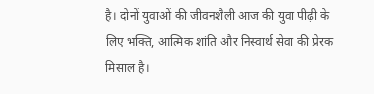है। दोनों युवाओं की जीवनशैली आज की युवा पीढ़ी के लिए भक्ति, आत्मिक शांति और निस्वार्थ सेवा की प्रेरक मिसाल है।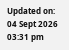Updated on:
04 Sept 2026 03:31 pm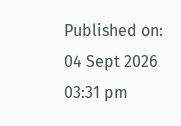Published on:
04 Sept 2026 03:31 pm